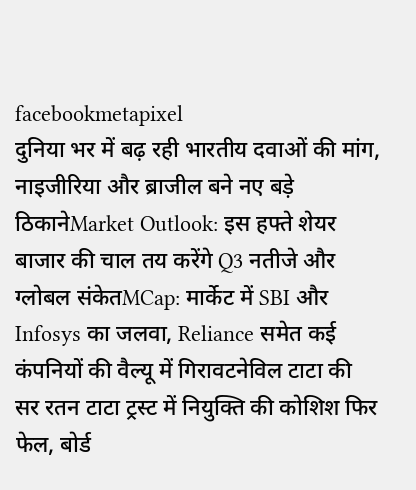facebookmetapixel
दुनिया भर में बढ़ रही भारतीय दवाओं की मांग, नाइजीरिया और ब्राजील बने नए बड़े ठिकानेMarket Outlook: इस हफ्ते शेयर बाजार की चाल तय करेंगे Q3 नतीजे और ग्लोबल संकेतMCap: मार्केट में SBI और Infosys का जलवा, Reliance समेत कई कंपनियों की वैल्यू में गिरावटनेविल टाटा की सर रतन टाटा ट्रस्ट में नियुक्ति की कोशिश फिर फेल, बोर्ड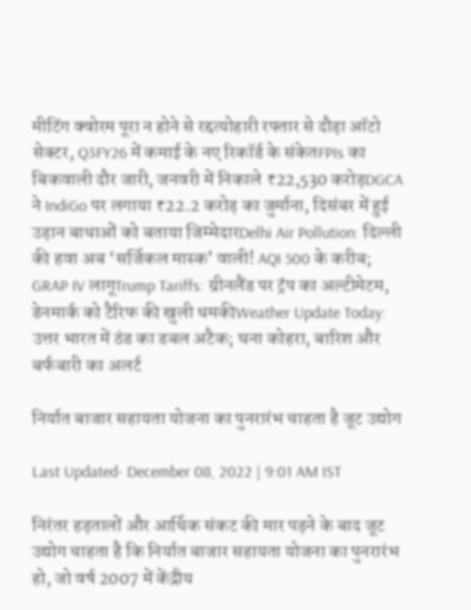मीटिंग क्वोरम पूरा न होने से रद्दत्योहारी रफ्तार से दौड़ा ऑटो सेक्टर, Q3FY26 में कमाई के नए रिकॉर्ड के संकेतFPIs का बिकवाली दौर जारी, जनवरी में निकाले ₹22,530 करोड़DGCA ने IndiGo पर लगाया ₹22.2 करोड़ का जुर्माना, दिसंबर में हुई उड़ान बाधाओं को बताया जिम्मेदारDelhi Air Pollution: दिल्ली की हवा अब ‘सर्जिकल मास्क’ वाली! AQI 500 के करीब; GRAP IV लागूTrump Tariffs: ग्रीनलैंड पर ट्रंप का अल्टीमेटम, डेनमार्क को टैरिफ की खुली धमकीWeather Update Today: उत्तर भारत में ठंड का डबल अटैक; घना कोहरा, बारिश और बर्फबारी का अलर्ट

निर्यात बाजार सहायता योजना का पुनरारंभ चाहता है जूट उद्योग

Last Updated- December 08, 2022 | 9:01 AM IST

निरंतर हड़तालों और आर्थिक संकट की मार पड़ने के बाद जूट उद्योग चाहता है कि निर्यात बाजार सहायता योजना का पुनरारंभ हो, जो वर्ष 2007 में केंद्रीय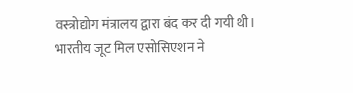वस्त्रोद्योग मंत्रालय द्वारा बंद कर दी गयी थी।
भारतीय जूट मिल एसोसिएशन ने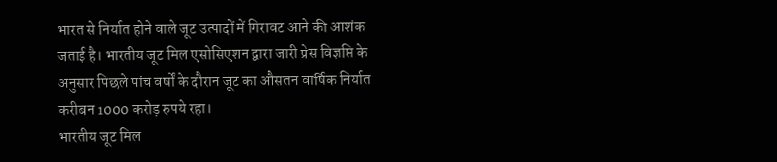भारत से निर्यात होने वाले जूट उत्पादों में गिरावट आने की आशंक जताई है। भारतीय जूट मिल एसोसिएशन द्वारा जारी प्रेस विज्ञप्ति के अनुसार पिछले पांच वर्षों के दौरान जूट का औसतन वार्षिक निर्यात करीबन 1000 करोड़ रुपये रहा।
भारतीय जूट मिल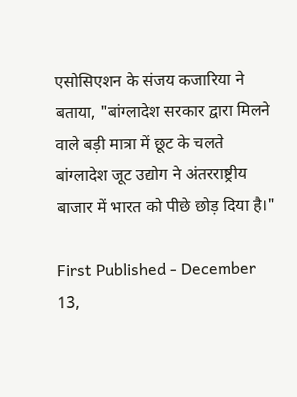एसोसिएशन के संजय कजारिया ने बताया, "बांग्लादेश सरकार द्वारा मिलने वाले बड़ी मात्रा में छूट के चलते बांग्लादेश जूट उद्योग ने अंतरराष्ट्रीय बाजार में भारत को पीछे छोड़ दिया है।"

First Published - December 13,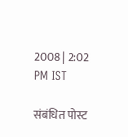2008 | 2:02 PM IST

संबंधित पोस्ट